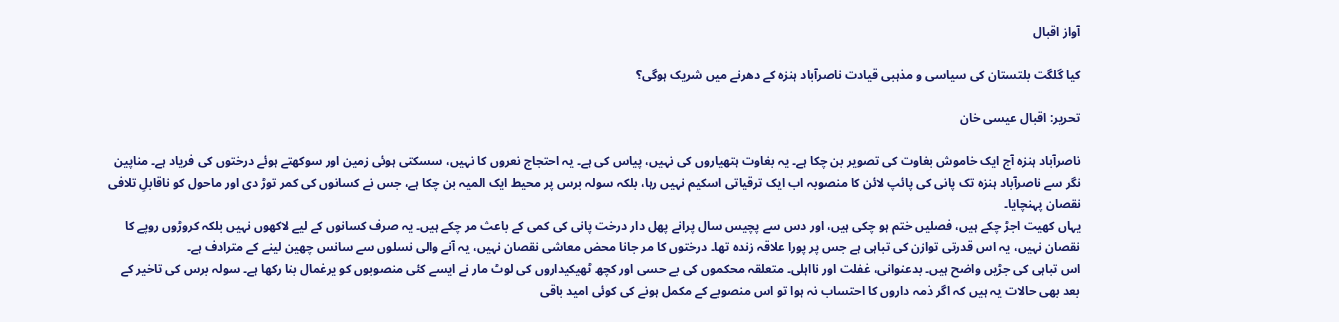آواز اقبال

کیا گلگت بلتستان کی سیاسی و مذہبی قیادت ناصرآباد ہنزہ کے دھرنے میں شریک ہوگی؟

تحریر: اقبال عیسی خان

ناصرآباد ہنزہ آج ایک خاموش بغاوت کی تصویر بن چکا ہے۔ یہ بغاوت ہتھیاروں کی نہیں، پیاس کی ہے۔ یہ احتجاج نعروں کا نہیں، سسکتی ہوئی زمین اور سوکھتے ہوئے درختوں کی فریاد ہے۔ مناپین نگر سے ناصرآباد ہنزہ تک پانی کی پائپ لائن کا منصوبہ اب ایک ترقیاتی اسکیم نہیں رہا، بلکہ سولہ برس پر محیط ایک المیہ بن چکا ہے، جس نے کسانوں کی کمر توڑ دی اور ماحول کو ناقابلِ تلافی نقصان پہنچایا۔
یہاں کھیت اجڑ چکے ہیں، فصلیں ختم ہو چکی ہیں، اور دس سے پچیس سال پرانے پھل دار درخت پانی کی کمی کے باعث مر چکے ہیں۔ یہ صرف کسانوں کے لیے لاکھوں نہیں بلکہ کروڑوں روپے کا نقصان نہیں، یہ اس قدرتی توازن کی تباہی ہے جس پر پورا علاقہ زندہ تھا۔ درختوں کا مر جانا محض معاشی نقصان نہیں، یہ آنے والی نسلوں سے سانس چھین لینے کے مترادف ہے۔
اس تباہی کی جڑیں واضح ہیں۔ بدعنوانی، غفلت اور نااہلی۔ متعلقہ محکموں کی بے حسی اور کچھ ٹھیکیداروں کی لوٹ مار نے ایسے کئی منصوبوں کو یرغمال بنا رکھا ہے۔ سولہ برس کی تاخیر کے بعد بھی حالات یہ ہیں کہ اگر ذمہ داروں کا احتساب نہ ہوا تو اس منصوبے کے مکمل ہونے کی کوئی امید باقی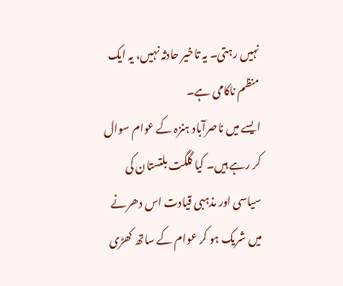نہیں رہتی۔ یہ تاخیر حادثہ نہیں، یہ ایک منظم ناکامی ہے۔
ایسے میں ناصرآباد ہنزہ کے عوام سوال کر رہے ہیں۔ کیا گلگت بلتستان کی سیاسی اور مذہبی قیادت اس دھرنے میں شریک ہو کر عوام کے ساتھ کھڑی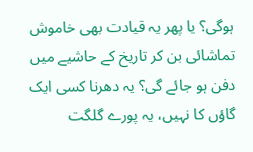ہوگی؟ یا پھر یہ قیادت بھی خاموش تماشائی بن کر تاریخ کے حاشیے میں دفن ہو جائے گی؟ یہ دھرنا کسی ایک گاؤں کا نہیں، یہ پورے گلگت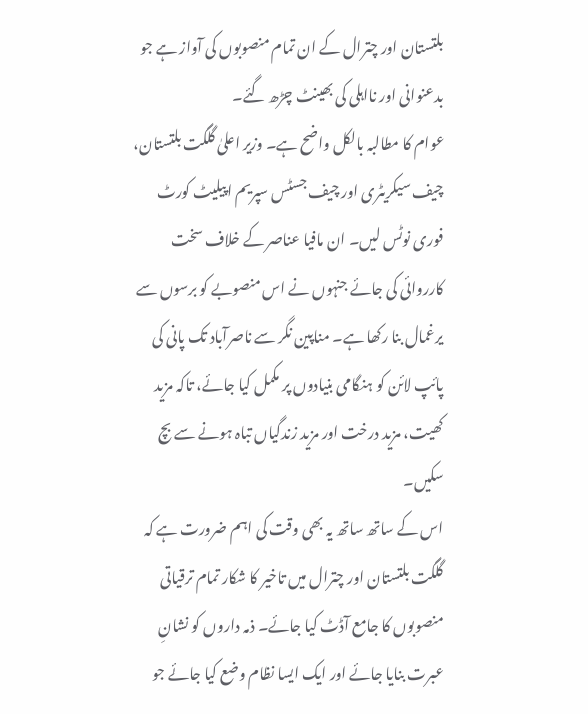بلتستان اور چترال کے ان تمام منصوبوں کی آواز ہے جو بدعنوانی اور نااہلی کی بھینٹ چڑھ گئے۔
عوام کا مطالبہ بالکل واضح ہے۔ وزیر اعلیٰ گلگت بلتستان، چیف سیکریٹری اور چیف جسٹس سپریم اپیلیٹ کورٹ فوری نوٹس لیں۔ ان مافیا عناصر کے خلاف سخت کارروائی کی جائے جنہوں نے اس منصوبے کو برسوں سے یرغمال بنا رکھا ہے۔ مناپین نگر سے ناصرآباد تک پانی کی پائپ لائن کو ہنگامی بنیادوں پر مکمل کیا جائے، تاکہ مزید کھیت، مزید درخت اور مزید زندگیاں تباہ ہونے سے بچ سکیں۔
اس کے ساتھ ساتھ یہ بھی وقت کی اہم ضرورت ہے کہ گلگت بلتستان اور چترال میں تاخیر کا شکار تمام ترقیاتی منصوبوں کا جامع آڈٹ کیا جائے۔ ذمہ داروں کو نشانِ عبرت بنایا جائے اور ایک ایسا نظام وضع کیا جائے جو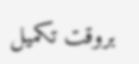بروقت تکمیل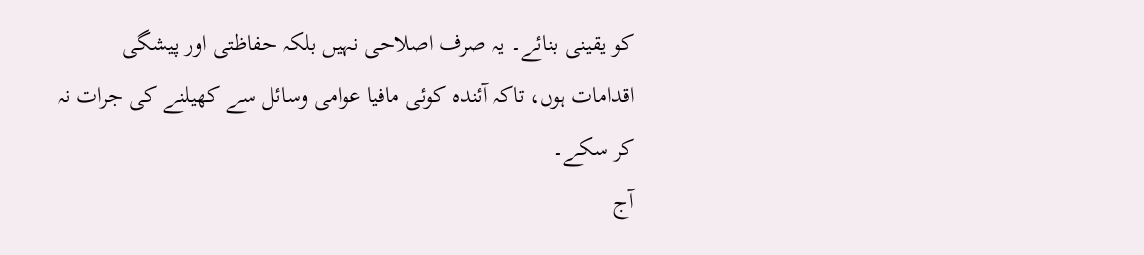کو یقینی بنائے۔ یہ صرف اصلاحی نہیں بلکہ حفاظتی اور پیشگی اقدامات ہوں، تاکہ آئندہ کوئی مافیا عوامی وسائل سے کھیلنے کی جرات نہ کر سکے۔
آج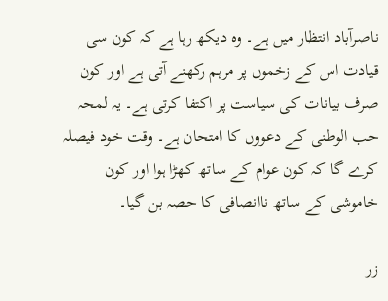ناصرآباد انتظار میں ہے۔ وہ دیکھ رہا ہے کہ کون سی قیادت اس کے زخموں پر مرہم رکھنے آتی ہے اور کون صرف بیانات کی سیاست پر اکتفا کرتی ہے۔ یہ لمحہ حب الوطنی کے دعووں کا امتحان ہے۔ وقت خود فیصلہ کرے گا کہ کون عوام کے ساتھ کھڑا ہوا اور کون خاموشی کے ساتھ ناانصافی کا حصہ بن گیا۔

زر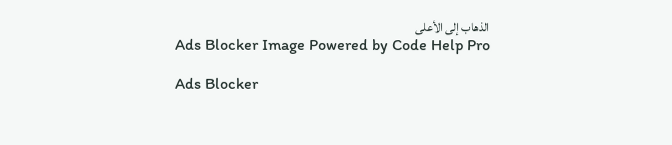الذهاب إلى الأعلى
Ads Blocker Image Powered by Code Help Pro

Ads Blocker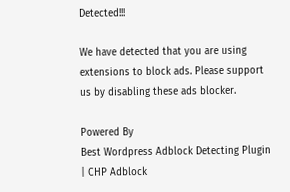Detected!!!

We have detected that you are using extensions to block ads. Please support us by disabling these ads blocker.

Powered By
Best Wordpress Adblock Detecting Plugin | CHP Adblock